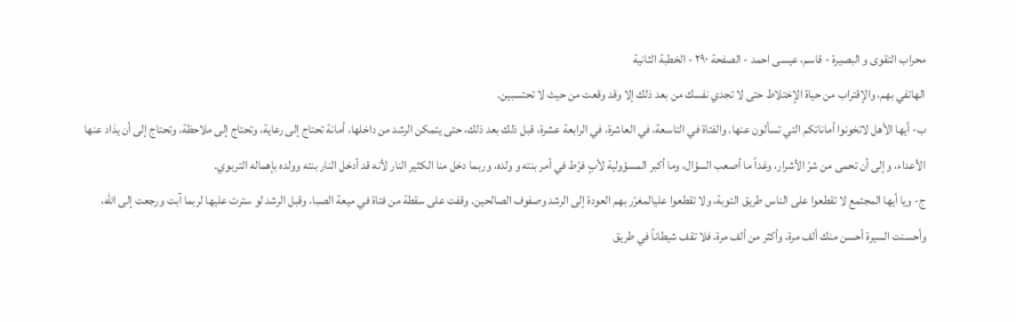محراب التقوى و البصيرة - قاسم، عيسى احمد - الصفحة ٢٩٠ - الخطبة الثانية
الهاتفي بهم، والإقتراب من حياة الإختلاط حتى لا تجدي نفسك من بعد ذلك إلا وقد وقعت من حيث لا تحتسبين.
ب- أيها الأهل لاتخونوا أماناتكم التي تسألون عنها. والفتاة في التاسعة، في العاشرة، في الرابعة عشرة، قبل ذلك بعد ذلك، حتى يتمكن الرشد من داخلها، أمانة تحتاج إلى رعاية، وتحتاج إلى ملاحظة، وتحتاج إلى أن يذاد عنها الأعداء، وإلى أن تحمى من شرّ الأشرار، وغداً ما أصعب السؤال، وما أكبر المسؤولية لأبٍ فرّط في أمر بنته و ولده، وربما دخل منا الكثير النار لأنه قد أدخل النار بنته وولده بإهماله التربوي.
ج- ويا أيها المجتمع لا تقطعوا على الناس طريق التوبة، ولا تقطعوا عليالمغرّر بهم العودة إلى الرشد وصفوف الصالحين. وقفت على سقطة من فتاة في ميعة الصبا، وقبل الرشد لو سترت عليها لربما آبت ورجعت إلى الله، وأحسنت السيرة أحسن منك ألف مرة، وأكثر من ألف مرة، فلا تقف شيطاناً في طريق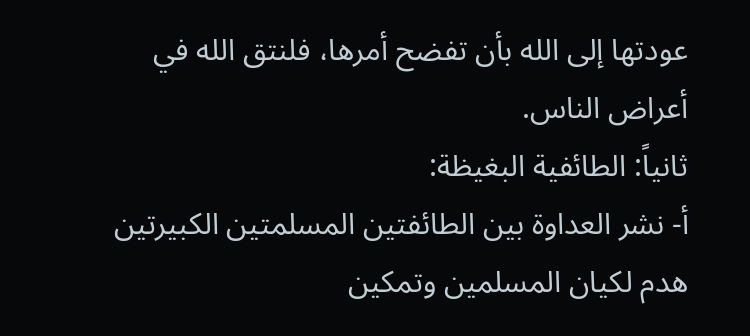عودتها إلى الله بأن تفضح أمرها، فلنتق الله في أعراض الناس.
ثانياً: الطائفية البغيظة:
أ- نشر العداوة بين الطائفتين المسلمتين الكبيرتين هدم لكيان المسلمين وتمكين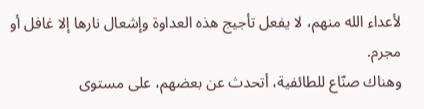لأعداء الله منهم، لا يفعل تأجيج هذه العداوة وإشعال نارها إلا غافل أو مجرم.
وهناك صنّاع للطائفية، أتحدث عن بعضهم، على مستوى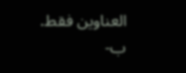العناوين فقط.
ب-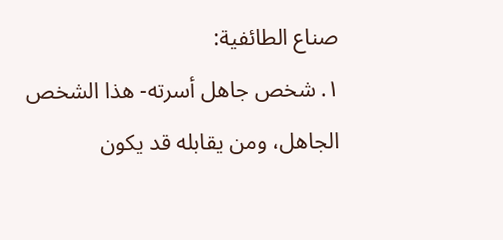صناع الطائفية:
١. شخص جاهل أسرته- هذا الشخص الجاهل، ومن يقابله قد يكون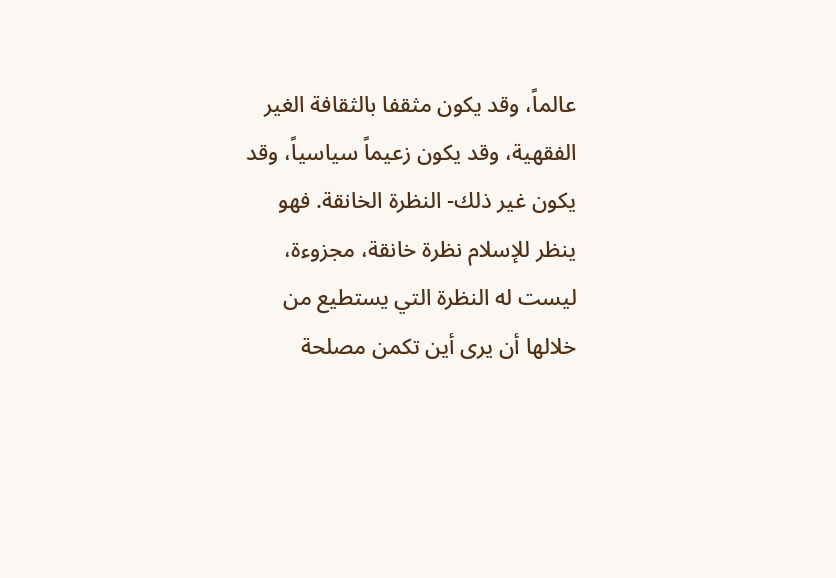عالماً، وقد يكون مثقفا بالثقافة الغير الفقهية، وقد يكون زعيماً سياسياً، وقد يكون غير ذلك- النظرة الخانقة. فهو ينظر للإسلام نظرة خانقة، مجزوءة، ليست له النظرة التي يستطيع من خلالها أن يرى أين تكمن مصلحة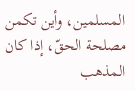المسلمين، وأين تكمن مصلحة الحقّ، إذا كان المذهب